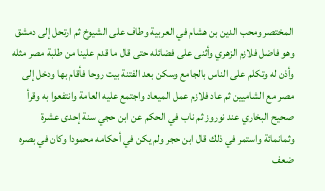المختصر ومحب الدين بن هشام في العربية وطاف على الشيوخ ثم ارتحل إلى دمشق وهو فاضل فلازم الزهري وأثنى على فضائله حتى قال ما قدم علينا من طلبة مصر مثله وأذن له وتكلم على الناس بالجامع وسكن بعد الفتنة بيت روحا فأقام بها ودخل إلى مصر مع الشاميين ثم عاد فلازم عمل الميعاد واجتمع عليه العامة وانتفعوا به وقرأ صحيح البخاري عند نوروز ثم ناب في الحكم عن ابن حجي سنة إحدى عشرة وثمانمائة واستمر في ذلك قال ابن حجر ولم يكن في أحكامه محمودا وكان في بصره ضعف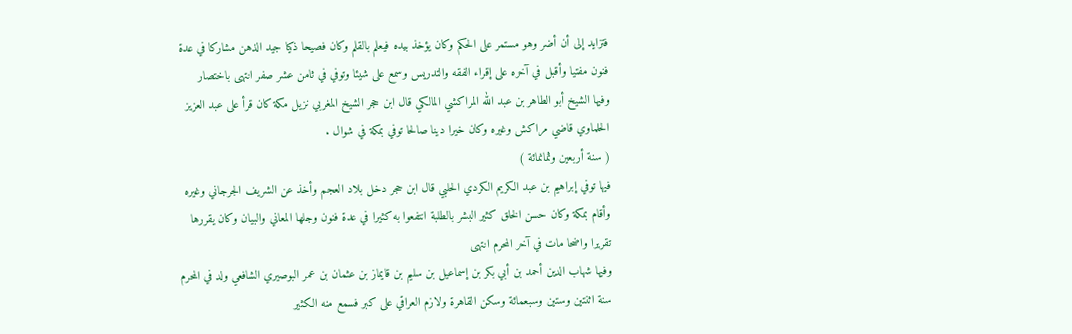فتزايد إلى أن أضر وهو مستمر على الحكم وكان يؤخذ بيده فيعلم بالقلم وكان فصيحا ذكيا جيد الذهن مشاركا في عدة فنون مفتيا وأقبل في آخره على إقراء الفقه والتدريس وسمع على شيئا وتوفي في ثامن عشر صفر انتهى باختصار
وفيها الشيخ أبو الطاهر بن عبد الله المراكشي المالكي قال ابن حجر الشيخ المغربي نزيل مكة كان قرأ على عبد العزيز الحلماوي قاضي مراكش وغيره وكان خيرا دينا صالحا توفي بمكة في شوال .
( سنة أربعين وثمانمائة )
فيها توفي إبراهيم بن عبد الكريم الكردي الحلبي قال ابن حجر دخل بلاد العجم وأخذ عن الشريف الجرجاني وغيره وأقام بمكة وكان حسن الخلق كثير البشر بالطلبة انتفعوا به كثيرا في عدة فنون وجلها المعاني والبيان وكان يقررها تقريرا واضحا مات في آخر المحرم انتهى
وفيها شهاب الدين أحمد بن أبي بكر بن إسماعيل بن سليم بن قايماز بن عثمان بن عمر البوصيري الشافعي ولد في المحرم سنة اثنتين وستين وسبعمائة وسكن القاهرة ولازم العراقي على كبر فسمع منه الكثير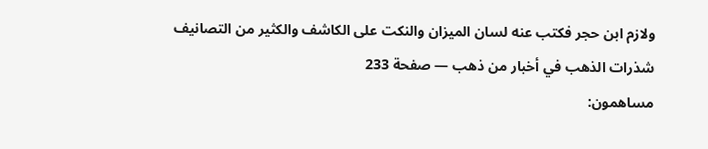ولازم ابن حجر فكتب عنه لسان الميزان والنكت على الكاشف والكثير من التصانيف
شذرات الذهب في أخبار من ذهب — صفحة 233
مساهمون: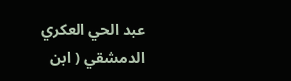عبد الحي العكري الدمشقي ( ابن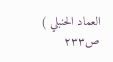العماد الحنبلي )
ص٢٣٣